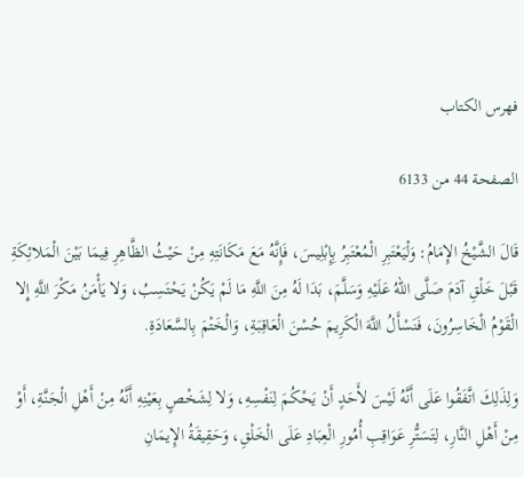فهرس الكتاب

الصفحة 44 من 6133

قَالَ الشَّيْخُ الإِمَامُ: وَلْيَعْتَبِرِ الْمُعْتَبِرُ بِإِبْلِيسَ، فَإِنَّهُ مَعَ مَكَانَتِهِ مِنْ حَيْثُ الظَّاهِرِ فِيمَا بَيْنَ الْمَلائِكَةِ قَبْلَ خَلْقِ آدَمَ صَلَّى اللهُ عَلَيْهِ وَسَلَّمَ، بَدَا لَهُ مِنَ اللَّهِ مَا لَمْ يَكُنْ يَحْتَسِبُ، وَلا يَأْمَنُ مَكْرَ اللَّهِ إِلا الْقَوْمُ الْخَاسِرُونَ، فَنَسْأَلُ اللَّهَ الْكَرِيمَ حُسْنَ الْعَاقِبَةِ، وَالْخَتْمَ بِالسَّعَادَةِ.

وَلِذَلِكَ اتَّفَقُوا عَلَى أَنَّهُ لَيْسَ لأَحَدٍ أَنْ يَحْكُمَ لِنَفْسِهِ، وَلا لِشَخْصٍ بِعَيْنِهِ أَنَّهُ مِنْ أَهْلِ الْجَنَّةِ، أَوْ مِنْ أَهْلِ النَّارِ، لِتَسَتُّرِ عَوَاقِبِ أُمُورِ الْعِبَادِ عَلَى الْخَلْقِ، وَحَقِيقَةُ الإِيمَانِ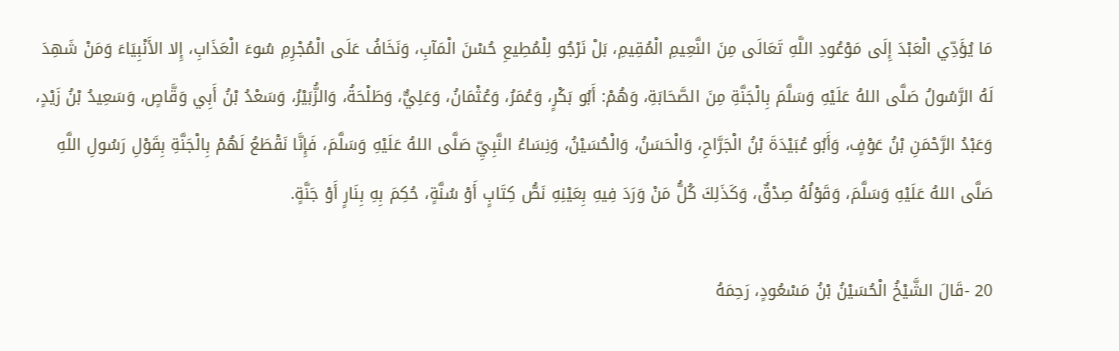مَا يُؤَدِّي الْعَبْدَ إِلَى مَوْعُودِ اللَّهِ تَعَالَى مِنَ النَّعِيمِ الْمُقِيمِ، بَلْ نَرْجُو لِلْمُطِيعِ حُسْنَ الْمَآبِ، وَنَخَافُ عَلَى الْمُجْرِمِ سُوءَ الْعَذَابِ، إِلا الأَنْبِيَاءَ وَمَنْ شَهِدَ لَهُ الرَّسُولُ صَلَّى اللهُ عَلَيْهِ وَسَلَّمَ بِالْجَنَّةِ مِنَ الصَّحَابَةِ، وَهُمْ: أَبُو بَكْرٍ، وَعُمَرُ، وَعُثْمَانُ، وَعَلِيٌّ، وَطَلْحَةُ، وَالزُّبَيْرُ، وَسَعْدُ بْنُ أَبِي وَقَّاصٍ، وَسَعِيدُ بْنُ زَيْدٍ، وَعَبْدُ الرَّحْمَنِ بْنُ عَوْفٍ، وَأَبُو عُبَيْدَةَ بْنُ الْجَرَّاحِ، وَالْحَسَنُ، وَالْحُسَيْنُ، وَنِسَاءُ النَّبِيِّ صَلَّى اللهُ عَلَيْهِ وَسَلَّمَ، فَإِنَّا نَقْطَعُ لَهُمْ بِالْجَنَّةِ بِقَوْلِ رَسُولِ اللَّهِ صَلَّى اللهُ عَلَيْهِ وَسَلَّمَ، وَقَوْلُهُ صِدْقٌ، وَكَذَلِكَ كُلُّ مَنْ وَرَدَ فِيهِ بِعَيْنِهِ نَصُّ كِتَابٍ أَوْ سُنَّةٍ، حُكِمَ بِهِ بِنَارٍ أَوْ جَنَّةٍ.

20 -قَالَ الشَّيْخُ الْحُسَيْنُ بْنُ مَسْعُودٍ، رَحِمَهُ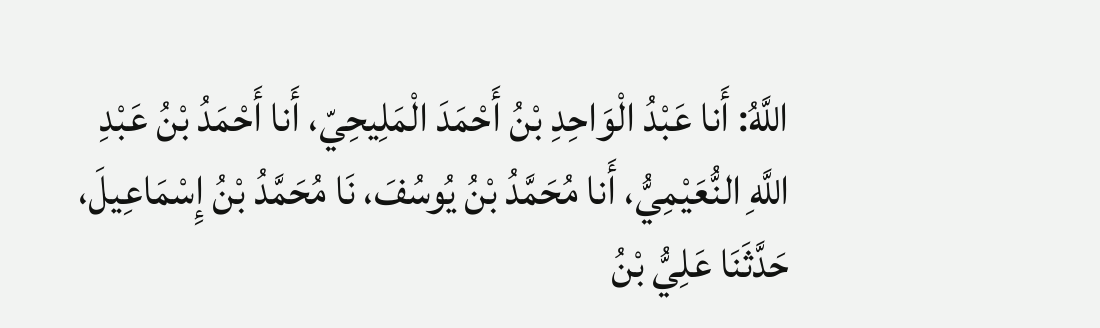اللَّهُ: أَنا عَبْدُ الْوَاحِدِ بْنُ أَحْمَدَ الْمَلِيحِيّ، أَنا أَحْمَدُ بْنُ عَبْدِ اللَّهِ النُّعَيْمِيُّ، أَنا مُحَمَّدُ بْنُ يُوسُفَ، نَا مُحَمَّدُ بْنُ إِسْمَاعِيلَ، حَدَّثَنَا عَلِيُّ بْنُ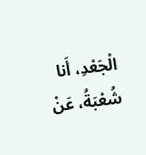الْجَعْدِ، أَنا شُعْبَةُ، عَنْ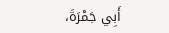أَبِي جَمْرَةَ،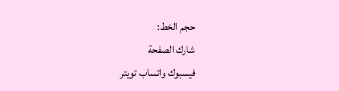حجم الخط:
شارك الصفحة
فيسبوك واتساب تويتر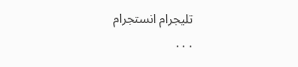تليجرام انستجرام
. . .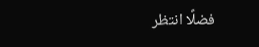فضلًا انتظر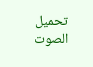تحميل الصوت